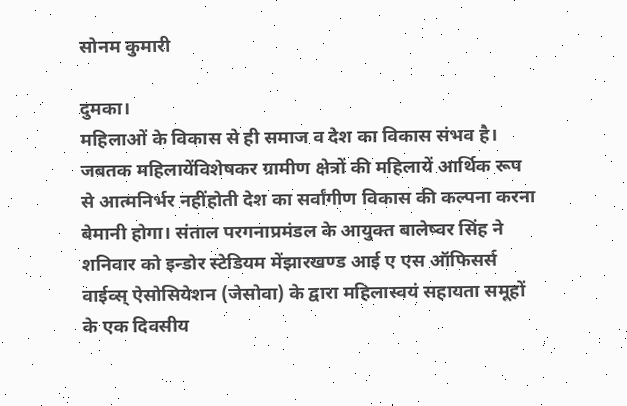सोनम कुमारी

दुमका।
महिलाओं के विकास से ही समाज व देश का विकास संभव है। जबतक महिलायेंविशेषकर ग्रामीण क्षेत्रों की महिलायें आर्थिक रूप से आत्मनिर्भर नहींहोती देश का सर्वांगीण विकास की कल्पना करना बेमानी होगा। संताल परगनाप्रमंडल के आयुक्त बालेष्वर सिंह ने शनिवार को इन्डोर स्टेडियम मेंझारखण्ड आई ए एस ऑफिसर्स वाईव्स् ऐसोसियेशन (जेसोवा) के द्वारा महिलास्वयं सहायता समूहों के एक दिवसीय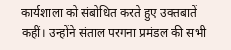कार्यशाला को संबोधित करते हुए उक्तबातें कहीं। उन्होंने संताल परगना प्रमंडल की सभी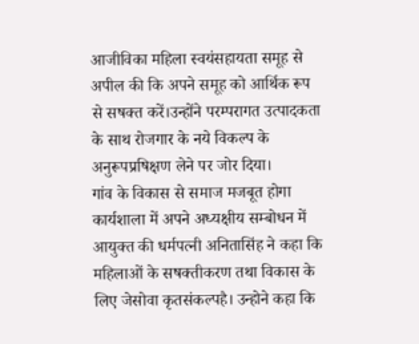आजीविका महिला स्वयंसहायता समूह से अपील की कि अपने समूह को आर्थिक रूप से सषक्त करें।उन्होंने परम्परागत उत्पादकता के साथ रोजगार के नये विकल्प के अनुरूपप्रषिक्षण लेने पर जोर दिया।
गांव के विकास से समाज मजबूत होगा
कार्यशाला में अपने अध्यक्षीय सम्बोधन में आयुक्त की धर्मपत्नी अनितासिंह ने कहा कि महिलाओं के सषक्तीकरण तथा विकास के लिए जेसोवा कृतसंकल्पहै। उन्होने कहा कि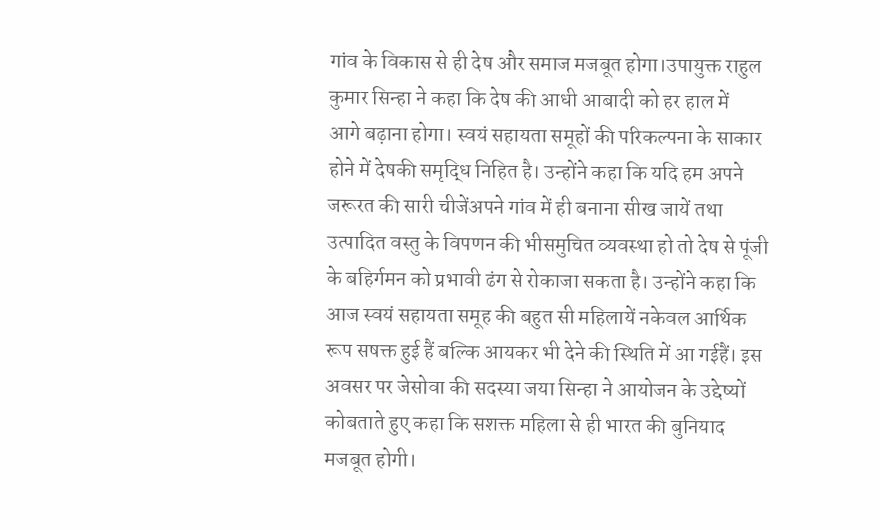गांव के विकास से ही देष और समाज मजबूत होगा।उपायुक्त राहुल कुमार सिन्हा ने कहा कि देष की आधी आबादी को हर हाल में
आगे बढ़ाना होगा। स्वयं सहायता समूहों की परिकल्पना के साकार होने में देषकी समृद्धि निहित है। उन्होंने कहा कि यदि हम अपने जरूरत की सारी चीजेंअपने गांव में ही बनाना सीख जायें तथा उत्पादित वस्तु के विपणन की भीसमुचित व्यवस्था हो तो देष से पूंजी के बहिर्गमन को प्रभावी ढंग से रोकाजा सकता है। उन्होंने कहा कि आज स्वयं सहायता समूह की बहुत सी महिलायें नकेवल आर्थिक रूप सषक्त हुई हैं बल्कि आयकर भी देने की स्थिति में आ गईहैं। इस अवसर पर जेसोवा की सदस्या जया सिन्हा ने आयोजन के उद्देष्यों कोबताते हुए कहा कि सशक्त महिला से ही भारत की बुनियाद मजबूत होगी।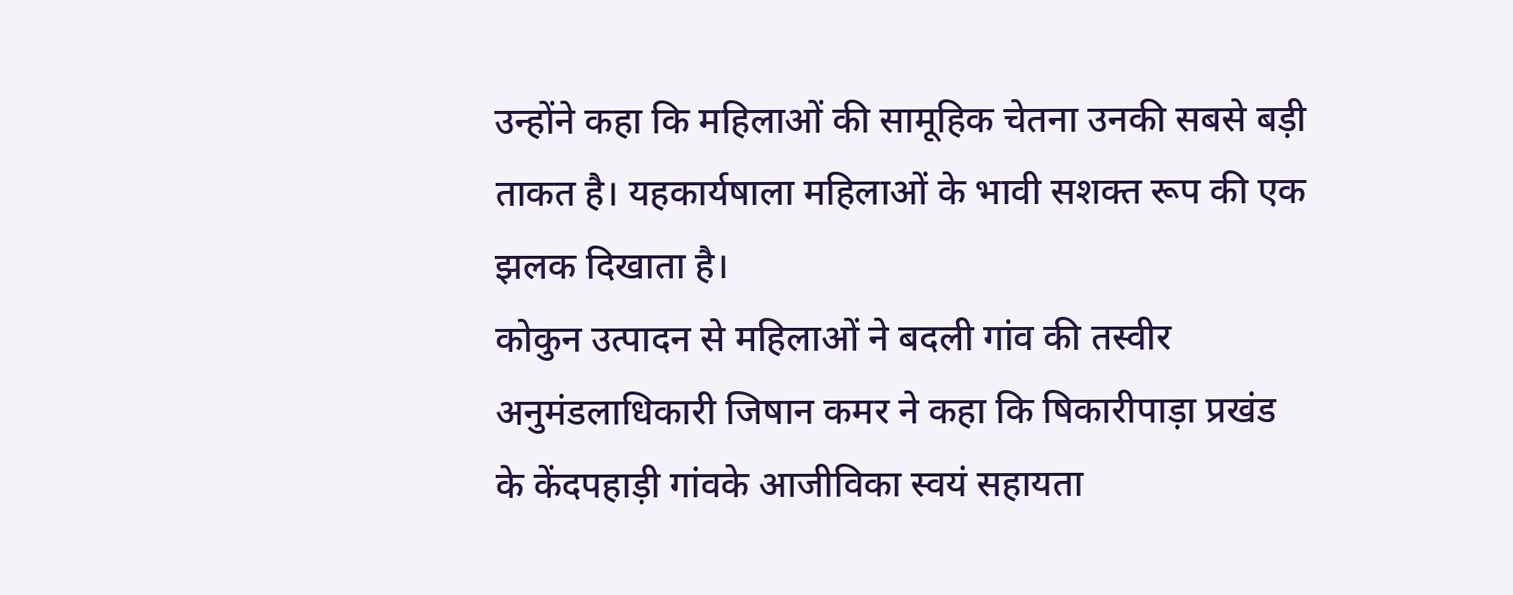उन्होंने कहा कि महिलाओं की सामूहिक चेतना उनकी सबसे बड़ी ताकत है। यहकार्यषाला महिलाओं के भावी सशक्त रूप की एक झलक दिखाता है।
कोकुन उत्पादन से महिलाओं ने बदली गांव की तस्वीर
अनुमंडलाधिकारी जिषान कमर ने कहा कि षिकारीपाड़ा प्रखंड के केंदपहाड़ी गांवके आजीविका स्वयं सहायता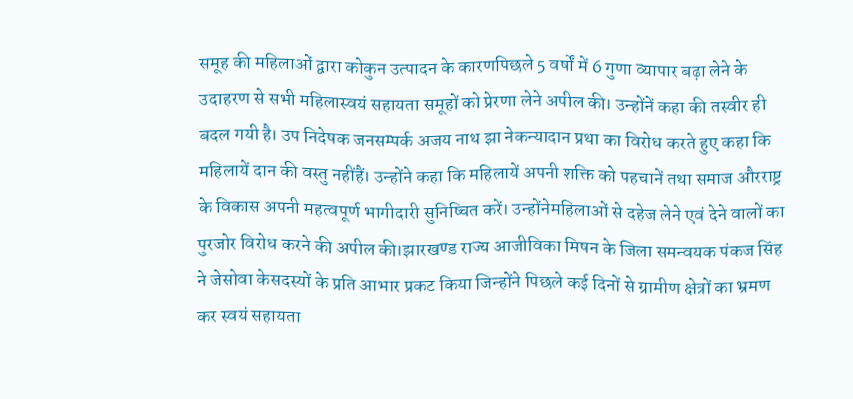समूह की महिलाओं द्वारा कोकुन उत्पादन के कारणपिछले 5 वर्षों में 6 गुणा व्यापार बढ़ा लेने के उदाहरण से सभी महिलास्वयं सहायता समूहों को प्रेरणा लेने अपील की। उन्होंनें कहा की तस्वीर ही बदल गयी है। उप निदेषक जनसम्पर्क अजय नाथ झा नेकन्यादान प्रथा का विरोध करते हुए कहा कि महिलायें दान की वस्तु नहींहैं। उन्होंने कहा कि महिलायें अपनी शक्ति को पहचानें तथा समाज औरराष्ट्र के विकास अपनी महत्वपूर्ण भागीदारी सुनिष्चित करें। उन्होंनेमहिलाओं से दहेज लेने एवं देने वालों का पुरजोर विरोध करने की अपील की।झारखण्ड राज्य आजीविका मिषन के जिला समन्वयक पंकज सिंह ने जेसोवा केसदस्यों के प्रति आभार प्रकट किया जिन्होंने पिछले कई दिनों से ग्रामीण क्षेत्रों का भ्रमण कर स्वयं सहायता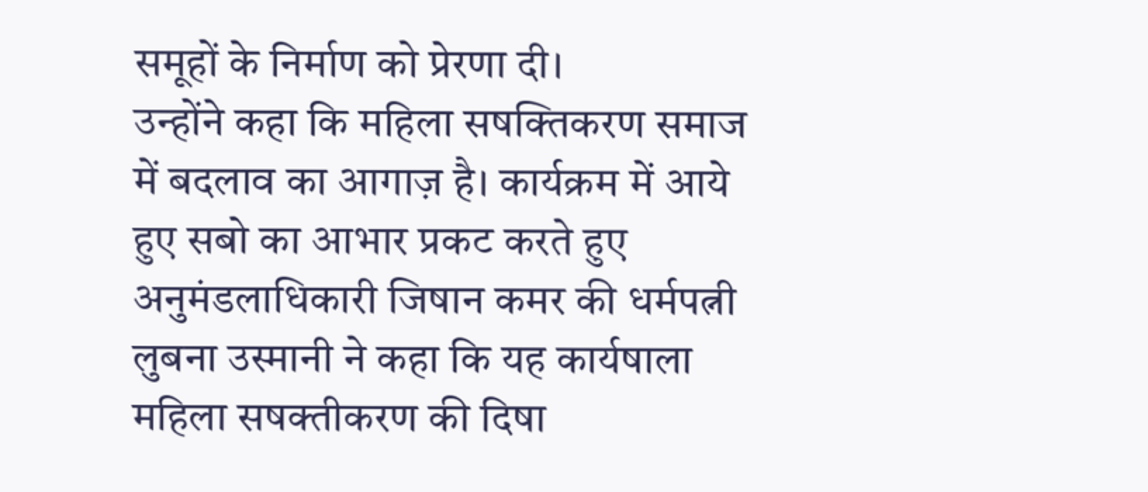समूहों के निर्माण को प्रेरणा दी।
उन्होंने कहा कि महिला सषक्तिकरण समाज में बदलाव का आगाज़ है। कार्यक्रम में आये हुए सबो का आभार प्रकट करते हुए अनुमंडलाधिकारी जिषान कमर की धर्मपत्नी लुबना उस्मानी ने कहा कि यह कार्यषाला महिला सषक्तीकरण की दिषा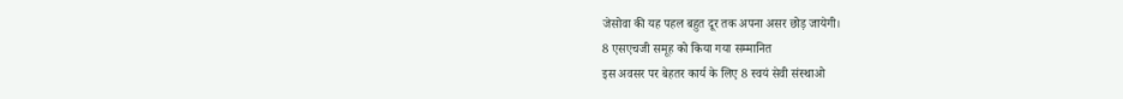जेसोवा की यह पहल बहुत दूर तक अपना असर छोड़ जायेगी।
8 एसएचजी समूह को किया गया सम्मानित
इस अवसर पर बेहतर कार्य के लिए 8 स्वयं सेवी संस्थाओ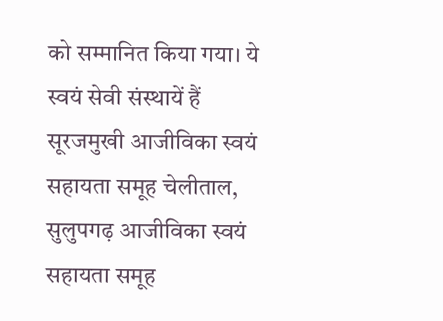को सम्मानित किया गया। ये स्वयं सेवी संस्थायें हैं सूरजमुखी आजीविका स्वयं सहायता समूह चेलीताल, सुलुपगढ़ आजीविका स्वयं सहायता समूह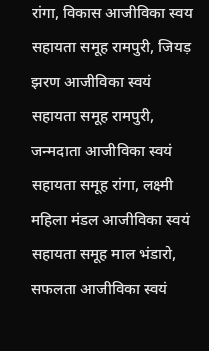रांगा, विकास आजीविका स्वय सहायता समूह रामपुरी, जियड़ झरण आजीविका स्वयं सहायता समूह रामपुरी, जन्मदाता आजीविका स्वयं सहायता समूह रांगा, लक्ष्मी महिला मंडल आजीविका स्वयं सहायता समूह माल भंडारो, सफलता आजीविका स्वयं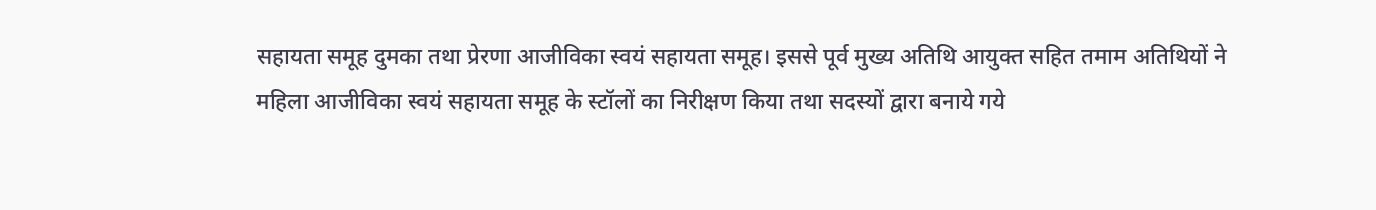सहायता समूह दुमका तथा प्रेरणा आजीविका स्वयं सहायता समूह। इससे पूर्व मुख्य अतिथि आयुक्त सहित तमाम अतिथियों ने महिला आजीविका स्वयं सहायता समूह के स्टॉलों का निरीक्षण किया तथा सदस्यों द्वारा बनाये गये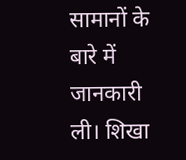सामानों के बारे में जानकारी
ली। शिखा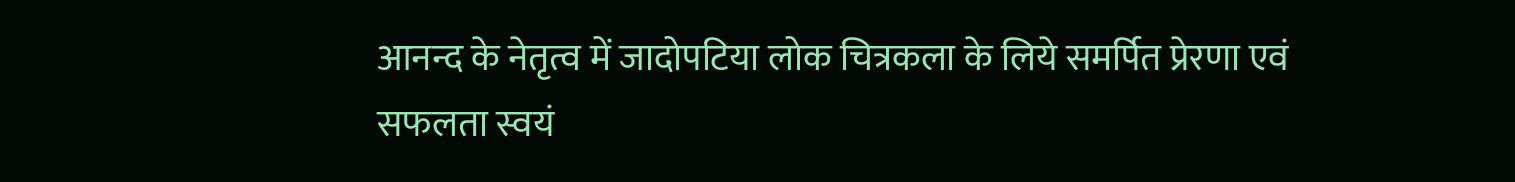आनन्द के नेतृत्व में जादोपटिया लोक चित्रकला के लिये समर्पित प्रेरणा एवं सफलता स्वयं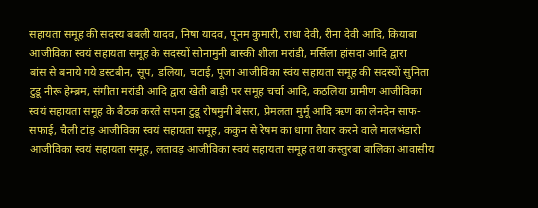सहायता समूह की सदस्य बबली यादव, निषा यादव, पूनम कुमारी, राधा देवी, रीना देवी आदि, कियाबा आजीविका स्वयं सहायता समूह के सदस्यों सोनामुनी बास्की शीला मरांडी, मर्सिला हांसदा आदि द्वारा
बांस से बनाये गये डस्टबीन, सूप, डलिया, चटाई, पूजा आजीविका स्वंय सहायता समूह की सदस्यों सुनिता टुडू नीरू हेम्ब्रम, संगीता मरांडी आदि द्वारा खेती बाड़ी पर समूह चर्चा आदि, कठलिया ग्रामीण आजीविका स्वयं सहायता समूह के बैठक करते सपना टुडू रोषमुनी बेसरा, प्रेमलता मुर्मू आदि ऋण का लेनदेन साफ-सफाई, चैली टांड़ आजीविका स्वयं सहायता समूह, ककुन से रेषम का धागा तैयार करने वाले मालभंडारो आजीविका स्वयं सहायता समूह, लतावड़ आजीविका स्वयं सहायता समूह तथा कस्तुरबा बालिका आवासीय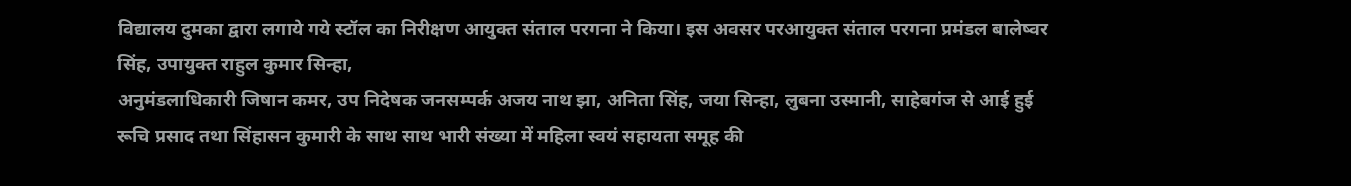विद्यालय दुमका द्वारा लगाये गये स्टॉल का निरीक्षण आयुक्त संताल परगना ने किया। इस अवसर परआयुक्त संताल परगना प्रमंडल बालेष्वर सिंह, उपायुक्त राहुल कुमार सिन्हा,
अनुमंडलाधिकारी जिषान कमर, उप निदेषक जनसम्पर्क अजय नाथ झा, अनिता सिंह, जया सिन्हा, लुबना उस्मानी, साहेबगंज से आई हुई रूचि प्रसाद तथा सिंहासन कुमारी के साथ साथ भारी संख्या में महिला स्वयं सहायता समूह की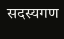सदस्यगण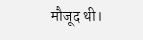मौजूद थी।